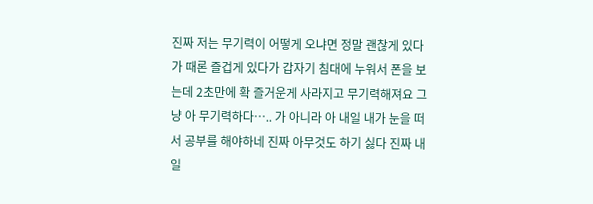진짜 저는 무기력이 어떻게 오냐면 정말 괜찮게 있다가 때론 즐겁게 있다가 갑자기 침대에 누워서 폰을 보는데 2초만에 확 즐거운게 사라지고 무기력해져요 그냥 아 무기력하다….. 가 아니라 아 내일 내가 눈을 떠서 공부를 해야하네 진짜 아무것도 하기 싫다 진짜 내일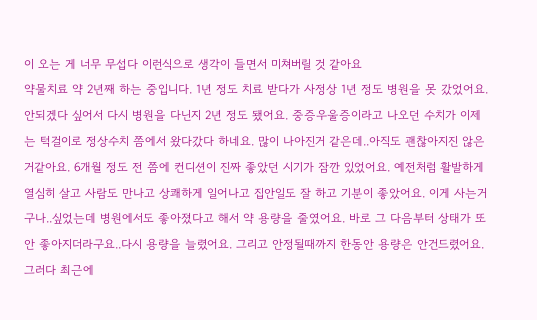이 오는 게 너무 무섭다 이런식으로 생각이 들면서 미쳐버릴 것 같아요
약물치료 약 2년째 하는 중입니다. 1년 정도 치료 받다가 사정상 1년 정도 병원을 못 갔었어요. 안되겠다 싶어서 다시 병원을 다닌지 2년 정도 됐어요. 중증우울증이라고 나오던 수치가 이제는 턱걸이로 정상수치 쯤에서 왔다갔다 하네요. 많이 나아진거 같은데..아직도 괜찮아지진 않은거같아요. 6개월 정도 전 쯤에 컨디션이 진짜 좋았던 시기가 잠깐 있었어요. 예전처럼 활발하게 열심히 살고 사람도 만나고 상쾌하게 일어나고 집안일도 잘 하고 기분이 좋았어요. 이게 사는거구나..싶었는데 병원에서도 좋아졌다고 해서 약 용량을 줄였어요. 바로 그 다음부터 상태가 또 안 좋아지더라구요..다시 용량을 늘렸어요. 그리고 안정될때까지 한동안 용량은 안건드렸어요. 그러다 최근에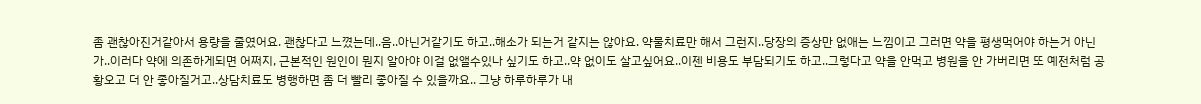좀 괜찮아진거같아서 용량을 줄였어요. 괜찮다고 느꼈는데..음..아닌거같기도 하고..해소가 되는거 같지는 않아요. 약물치료만 해서 그런지..당장의 증상만 없애는 느낌이고 그러면 약을 평생먹어야 하는거 아닌가..이러다 약에 의존하게되면 어쩌지, 근본적인 원인이 뭔지 알아야 이걸 없앨수있나 싶기도 하고..약 없이도 살고싶어요..이젠 비용도 부담되기도 하고..그렇다고 약을 안먹고 병원을 안 가버리면 또 예전처럼 공황오고 더 안 좋아질거고..상담치료도 병행하면 좀 더 빨리 좋아질 수 있을까요.. 그냥 하루하루가 내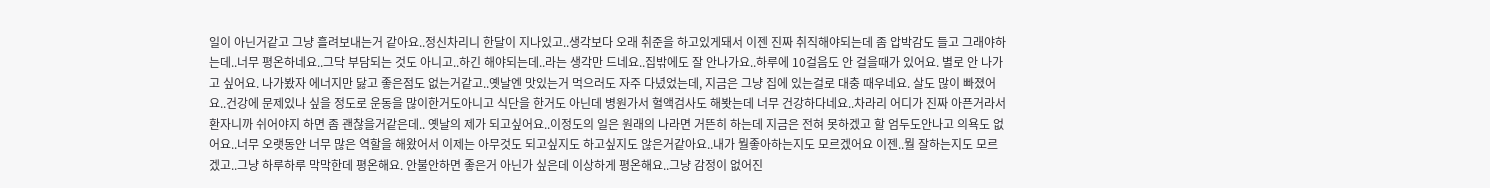일이 아닌거같고 그냥 흘려보내는거 같아요..정신차리니 한달이 지나있고..생각보다 오래 취준을 하고있게돼서 이젠 진짜 취직해야되는데 좀 압박감도 들고 그래야하는데..너무 평온하네요..그닥 부담되는 것도 아니고..하긴 해야되는데..라는 생각만 드네요..집밖에도 잘 안나가요..하루에 10걸음도 안 걸을때가 있어요. 별로 안 나가고 싶어요. 나가봤자 에너지만 닳고 좋은점도 없는거같고..옛날엔 맛있는거 먹으러도 자주 다녔었는데, 지금은 그냥 집에 있는걸로 대충 때우네요. 살도 많이 빠졌어요..건강에 문제있나 싶을 정도로 운동을 많이한거도아니고 식단을 한거도 아닌데 병원가서 혈액검사도 해봣는데 너무 건강하다네요..차라리 어디가 진짜 아픈거라서 환자니까 쉬어야지 하면 좀 괜찮을거같은데.. 옛날의 제가 되고싶어요..이정도의 일은 원래의 나라면 거뜬히 하는데 지금은 전혀 못하겠고 할 엄두도안나고 의욕도 없어요..너무 오랫동안 너무 많은 역할을 해왔어서 이제는 아무것도 되고싶지도 하고싶지도 않은거같아요..내가 뭘좋아하는지도 모르겠어요 이젠..뭘 잘하는지도 모르겠고..그냥 하루하루 막막한데 평온해요. 안불안하면 좋은거 아닌가 싶은데 이상하게 평온해요..그냥 감정이 없어진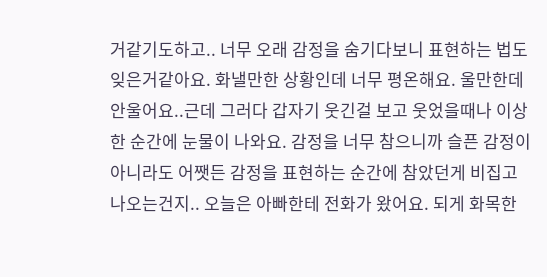거같기도하고.. 너무 오래 감정을 숨기다보니 표현하는 법도 잊은거같아요. 화낼만한 상황인데 너무 평온해요. 울만한데 안울어요..근데 그러다 갑자기 웃긴걸 보고 웃었을때나 이상한 순간에 눈물이 나와요. 감정을 너무 참으니까 슬픈 감정이 아니라도 어쨋든 감정을 표현하는 순간에 참았던게 비집고 나오는건지.. 오늘은 아빠한테 전화가 왔어요. 되게 화목한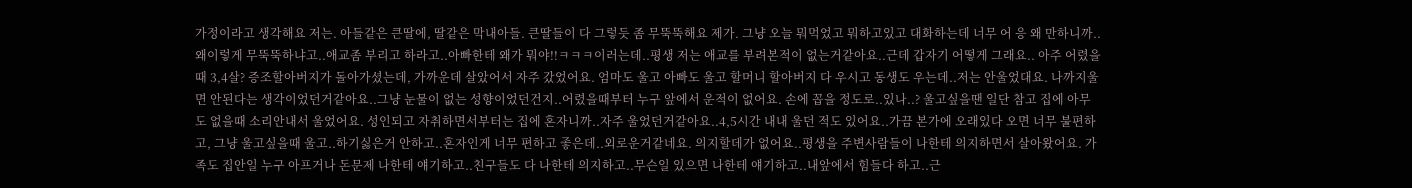가정이라고 생각해요 저는. 아들같은 큰딸에, 딸같은 막내아들. 큰딸들이 다 그렇듯 좀 무뚝뚝해요 제가. 그냥 오늘 뭐먹었고 뭐하고있고 대화하는데 너무 어 응 왜 만하니까..왜이렇게 무뚝뚝하냐고..애교좀 부리고 하라고..아빠한테 왜가 뭐야!!ㅋㅋㅋ이러는데..평생 저는 애교를 부려본적이 없는거같아요..근데 갑자기 어떻게 그래요.. 아주 어렸을때 3,4살? 증조할아버지가 돌아가셨는데, 가까운데 살았어서 자주 갔었어요. 엄마도 울고 아빠도 울고 할머니 할아버지 다 우시고 동생도 우는데..저는 안울었대요. 나까지울면 안된다는 생각이었던거같아요..그냥 눈물이 없는 성향이었던건지..어렸을때부터 누구 앞에서 운적이 없어요. 손에 꼽을 정도로..있나..? 울고싶을땐 일단 참고 집에 아무도 없을때 소리안내서 울었어요. 성인되고 자취하면서부터는 집에 혼자니까..자주 울었던거같아요..4,5시간 내내 울던 적도 있어요..가끔 본가에 오래있다 오면 너무 불편하고, 그냥 울고싶을때 울고..하기싫은거 안하고..혼자인게 너무 편하고 좋은데..외로운거같네요. 의지할데가 없어요..평생을 주변사람들이 나한테 의지하면서 살아왔어요. 가족도 집안일 누구 아프거나 돈문제 나한테 얘기하고..친구들도 다 나한테 의지하고..무슨일 있으면 나한테 얘기하고..내앞에서 힘들다 하고..근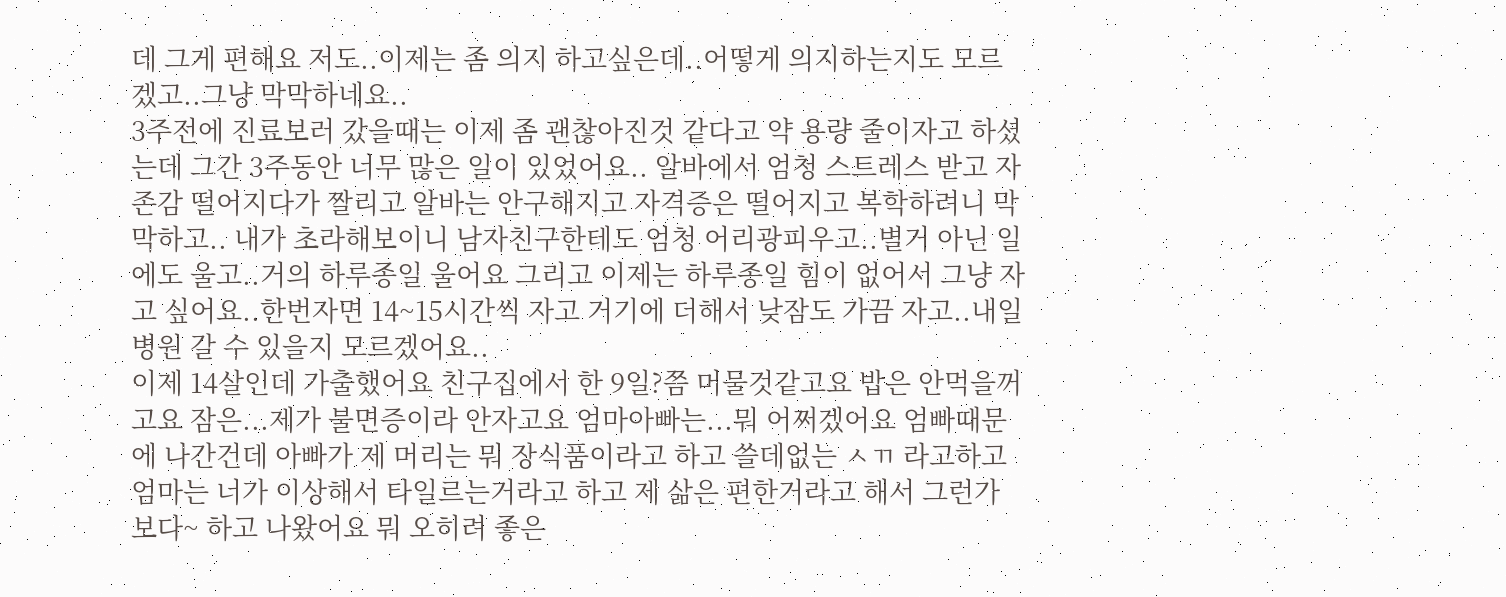데 그게 편해요 저도..이제는 좀 의지 하고싶은데..어떻게 의지하는지도 모르겠고..그냥 막막하네요..
3주전에 진료보러 갔을때는 이제 좀 괜찮아진것 같다고 약 용량 줄이자고 하셨는데 그간 3주동안 너무 많은 일이 있었어요.. 알바에서 엄청 스트레스 받고 자존감 떨어지다가 짤리고 알바는 안구해지고 자격증은 떨어지고 복학하려니 막막하고.. 내가 초라해보이니 남자친구한테도 엄청 어리광피우고..별거 아닌 일에도 울고..거의 하루종일 울어요 그리고 이제는 하루종일 힘이 없어서 그냥 자고 싶어요..한번자면 14~15시간씩 자고 거기에 더해서 낮잠도 가끔 자고..내일 병원 갈 수 있을지 모르겠어요..
이제 14살인데 가출했어요 친구집에서 한 9일?쯤 머물것같고요 밥은 안먹을꺼고요 잠은...제가 불면증이라 안자고요 엄마아빠는...뭐 어쩌겠어요 엄빠때문에 나간건데 아빠가 제 머리는 뭐 장식품이라고 하고 쓸데없는 ㅅㄲ 라고하고 엄마는 너가 이상해서 타일르는거라고 하고 제 삶은 편한거라고 해서 그런가보다~ 하고 나왔어요 뭐 오히려 좋은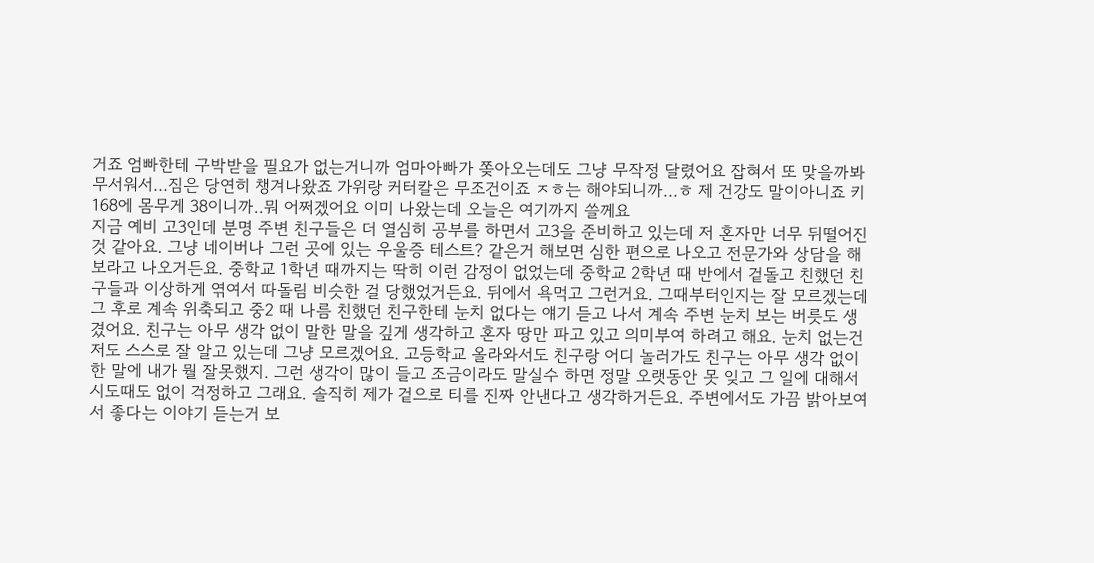거죠 엄빠한테 구박받을 필요가 없는거니까 엄마아빠가 쫒아오는데도 그냥 무작정 달렸어요 잡혀서 또 맞을까봐 무서워서...짐은 당연히 챙겨나왔죠 가위랑 커터칼은 무조건이죠 ㅈㅎ는 해야되니까...ㅎ 제 건강도 말이아니죠 키168에 몸무게 38이니까..뭐 어쩌겠어요 이미 나왔는데 오늘은 여기까지 쓸께요
지금 예비 고3인데 분명 주변 친구들은 더 열심히 공부를 하면서 고3을 준비하고 있는데 저 혼자만 너무 뒤떨어진 것 같아요. 그냥 네이버나 그런 곳에 있는 우울증 테스트? 같은거 해보면 심한 편으로 나오고 전문가와 상담을 해보라고 나오거든요. 중학교 1학년 때까지는 딱히 이런 감정이 없었는데 중학교 2학년 때 반에서 겉돌고 친했던 친구들과 이상하게 엮여서 따돌림 비슷한 걸 당했었거든요. 뒤에서 욕먹고 그런거요. 그때부터인지는 잘 모르겠는데 그 후로 계속 위축되고 중2 때 나름 친했던 친구한테 눈치 없다는 얘기 듣고 나서 계속 주변 눈치 보는 버릇도 생겼어요. 친구는 아무 생각 없이 말한 말을 깊게 생각하고 혼자 땅만 파고 있고 의미부여 하려고 해요. 눈치 없는건 저도 스스로 잘 알고 있는데 그냥 모르겠어요. 고등학교 올라와서도 친구랑 어디 놀러가도 친구는 아무 생각 없이 한 말에 내가 뭘 잘못했지. 그런 생각이 많이 들고 조금이라도 말실수 하면 정말 오랫동안 못 잊고 그 일에 대해서 시도때도 없이 걱정하고 그래요. 솔직히 제가 겉으로 티를 진짜 안낸다고 생각하거든요. 주변에서도 가끔 밝아보여서 좋다는 이야기 듣는거 보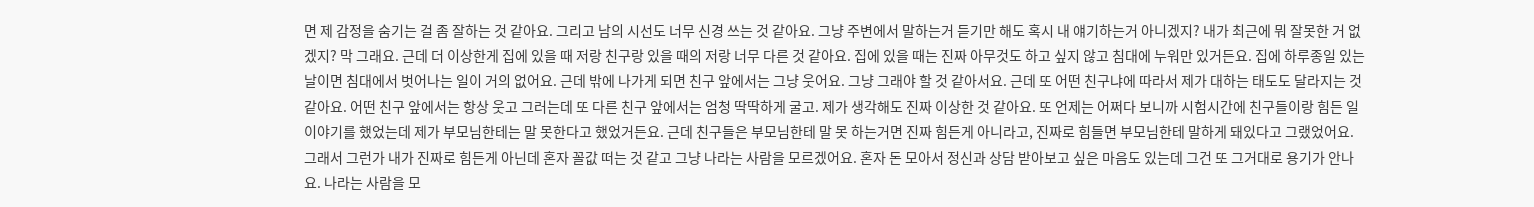면 제 감정을 숨기는 걸 좀 잘하는 것 같아요. 그리고 남의 시선도 너무 신경 쓰는 것 같아요. 그냥 주변에서 말하는거 듣기만 해도 혹시 내 얘기하는거 아니겠지? 내가 최근에 뭐 잘못한 거 없겠지? 막 그래요. 근데 더 이상한게 집에 있을 때 저랑 친구랑 있을 때의 저랑 너무 다른 것 같아요. 집에 있을 때는 진짜 아무것도 하고 싶지 않고 침대에 누워만 있거든요. 집에 하루종일 있는 날이면 침대에서 벗어나는 일이 거의 없어요. 근데 밖에 나가게 되면 친구 앞에서는 그냥 웃어요. 그냥 그래야 할 것 같아서요. 근데 또 어떤 친구냐에 따라서 제가 대하는 태도도 달라지는 것 같아요. 어떤 친구 앞에서는 항상 웃고 그러는데 또 다른 친구 앞에서는 엄청 딱딱하게 굴고. 제가 생각해도 진짜 이상한 것 같아요. 또 언제는 어쩌다 보니까 시험시간에 친구들이랑 힘든 일 이야기를 했었는데 제가 부모님한테는 말 못한다고 했었거든요. 근데 친구들은 부모님한테 말 못 하는거면 진짜 힘든게 아니라고, 진짜로 힘들면 부모님한테 말하게 돼있다고 그랬었어요. 그래서 그런가 내가 진짜로 힘든게 아닌데 혼자 꼴값 떠는 것 같고 그냥 나라는 사람을 모르겠어요. 혼자 돈 모아서 정신과 상담 받아보고 싶은 마음도 있는데 그건 또 그거대로 용기가 안나요. 나라는 사람을 모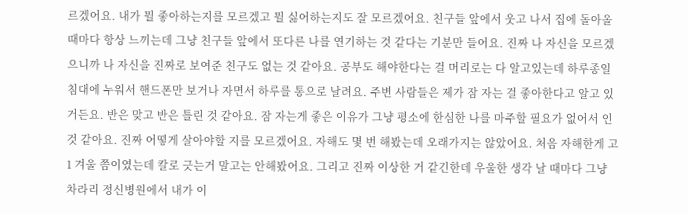르겠어요. 내가 뭘 좋아하는지를 모르겠고 뭘 싫어하는지도 잘 모르겠어요. 친구들 앞에서 웃고 나서 집에 돌아올 때마다 항상 느끼는데 그냥 친구들 앞에서 또다른 나를 연기하는 것 같다는 기분만 들어요. 진짜 나 자신을 모르겠으니까 나 자신을 진짜로 보여준 친구도 없는 것 같아요. 공부도 해야한다는 걸 머리로는 다 알고있는데 하루종일 침대에 누워서 핸드폰만 보거나 자면서 하루를 통으로 날려요. 주변 사람들은 제가 잠 자는 걸 좋아한다고 알고 있거든요. 반은 맞고 반은 틀린 것 같아요. 잠 자는게 좋은 이유가 그냥 평소에 한심한 나를 마주할 필요가 없어서 인 것 같아요. 진짜 어떻게 살아야할 지를 모르겠어요. 자해도 몇 번 해봤는데 오래가지는 않았어요. 처음 자해한게 고1 겨울 쯤이였는데 칼로 긋는거 말고는 안해봤어요. 그리고 진짜 이상한 거 같긴한데 우울한 생각 날 때마다 그냥 차라리 정신병원에서 내가 이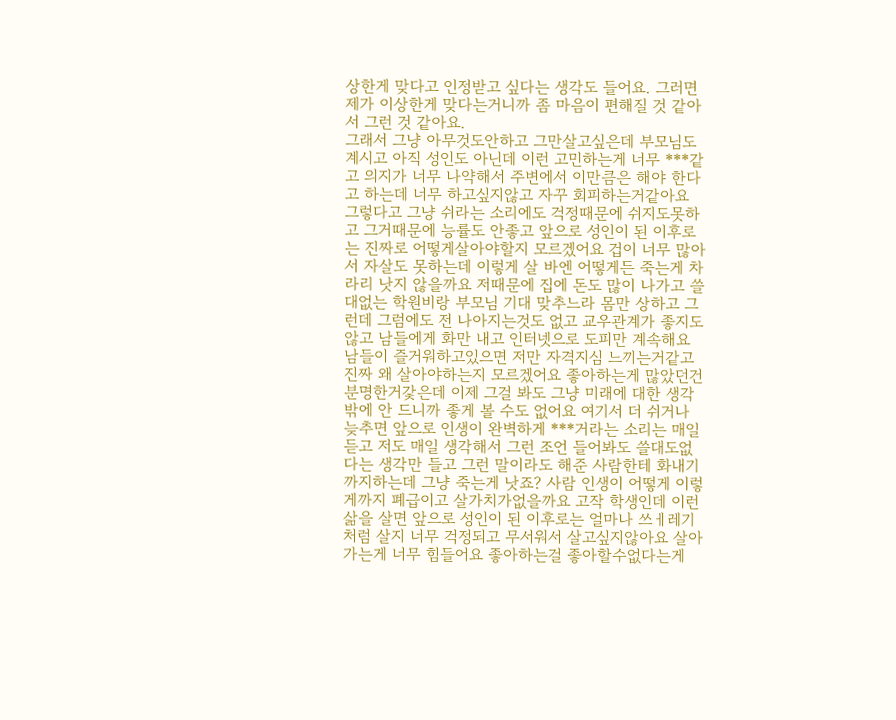상한게 맞다고 인정받고 싶다는 생각도 들어요. 그러면 제가 이상한게 맞다는거니까 좀 마음이 편해질 것 같아서 그런 것 같아요.
그래서 그냥 아무것도안하고 그만살고싶은데 부모님도 계시고 아직 성인도 아닌데 이런 고민하는게 너무 ***같고 의지가 너무 나약해서 주변에서 이만큼은 해야 한다고 하는데 너무 하고싶지않고 자꾸 회피하는거같아요 그렇다고 그냥 쉬라는 소리에도 걱정때문에 쉬지도못하고 그거때문에 능률도 안좋고 앞으로 성인이 된 이후로는 진짜로 어떻게살아야할지 모르겠어요 겁이 너무 많아서 자살도 못하는데 이렇게 살 바엔 어떻게든 죽는게 차라리 낫지 않을까요 저때문에 집에 돈도 많이 나가고 쓸대없는 학원비랑 부모님 기대 맞추느라 몸만 상하고 그런데 그럼에도 전 나아지는것도 없고 교우관계가 좋지도않고 남들에게 화만 내고 인터넷으로 도피만 계속해요 남들이 즐거워하고있으면 저만 자격지심 느끼는거같고 진짜 왜 살아야하는지 모르겠어요 좋아하는게 많았던건 분명한거갗은데 이제 그걸 봐도 그냥 미래에 대한 생각밖에 안 드니까 좋게 볼 수도 없어요 여기서 더 쉬거나 늦추면 앞으로 인생이 완벽하게 ***거라는 소리는 매일 듣고 저도 매일 생각해서 그런 조언 들어봐도 쓸대도없다는 생각만 들고 그런 말이라도 해준 사람한테 화내기까지하는데 그냥 죽는게 낫죠? 사람 인생이 어떻게 이렇게까지 폐급이고 살가치가없을까요 고작 학생인데 이런 삶을 살면 앞으로 성인이 된 이후로는 얼마나 쓰ㅔ레기처럼 살지 너무 걱정되고 무서워서 살고싶지않아요 살아가는게 너무 힘들어요 좋아하는걸 좋아할수없다는게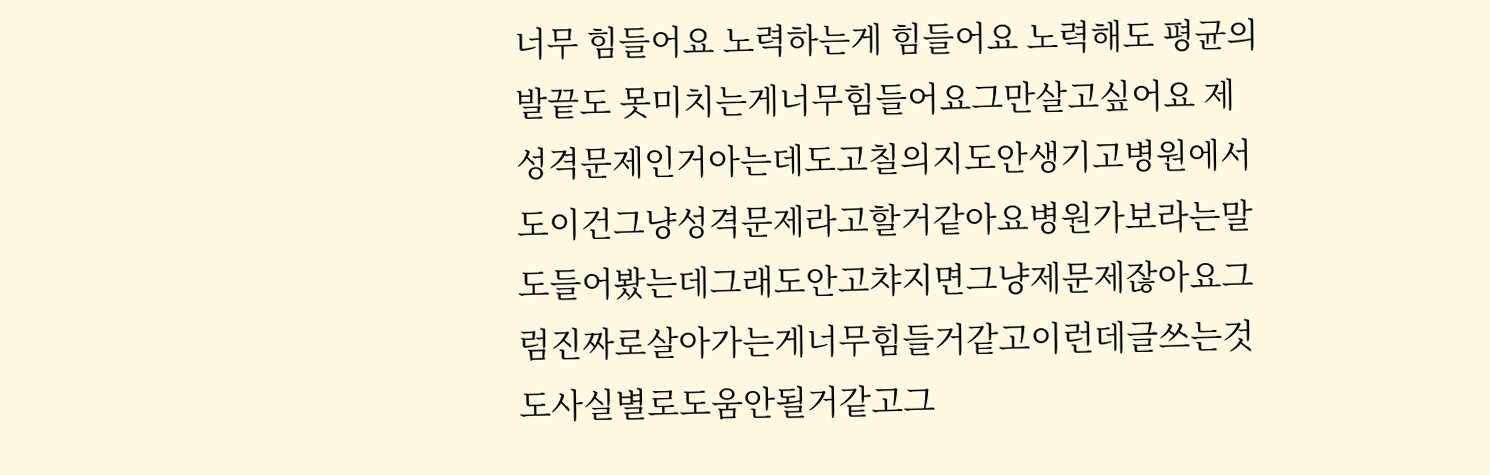너무 힘들어요 노력하는게 힘들어요 노력해도 평균의 발끝도 못미치는게너무힘들어요그만살고싶어요 제성격문제인거아는데도고칠의지도안생기고병원에서도이건그냥성격문제라고할거같아요병원가보라는말도들어봤는데그래도안고챠지면그냥제문제잖아요그럼진짜로살아가는게너무힘들거같고이런데글쓰는것도사실별로도움안될거같고그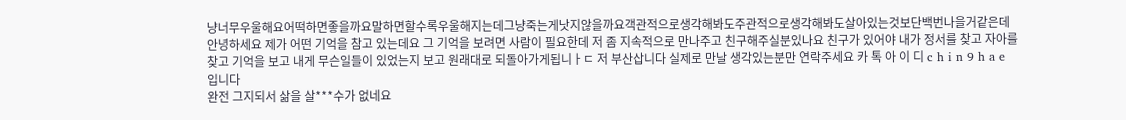냥너무우울해요어떡하면좋을까요말하면할수록우울해지는데그냥죽는게낫지않을까요객관적으로생각해봐도주관적으로생각해봐도살아있는것보단백번나을거같은데
안녕하세요 제가 어떤 기억을 참고 있는데요 그 기억을 보려면 사람이 필요한데 저 좀 지속적으로 만나주고 친구해주실분있나요 친구가 있어야 내가 정서를 찾고 자아를 찾고 기억을 보고 내게 무슨일들이 있었는지 보고 원래대로 되돌아가게됩니ㅏㄷ 저 부산삽니다 실제로 만날 생각있는분만 연락주세요 카 톡 아 이 디 c h i n 9 h a e 입니다
완전 그지되서 삶을 살***수가 없네요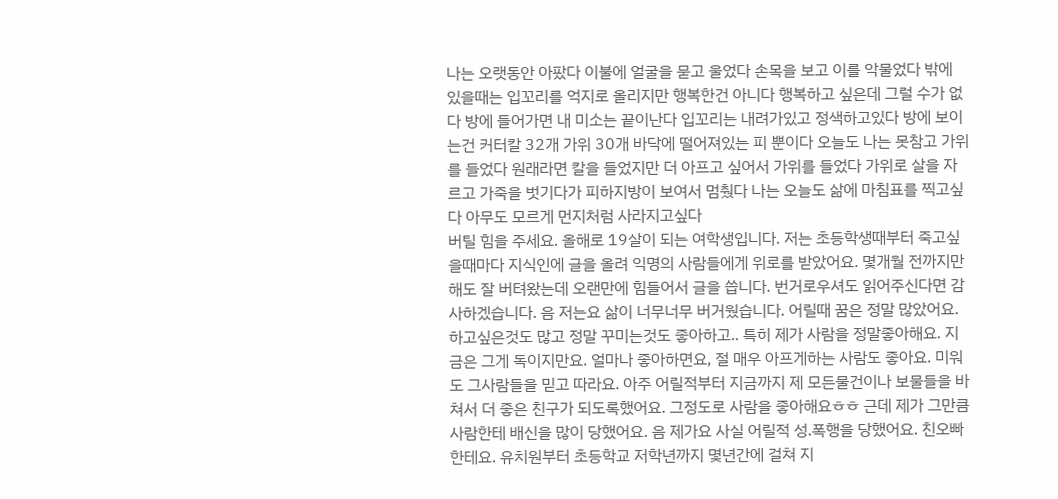나는 오랫동안 아팠다 이불에 얼굴을 묻고 울었다 손목을 보고 이를 악물었다 밖에 있을때는 입꼬리를 억지로 올리지만 행복한건 아니다 행복하고 싶은데 그럴 수가 없다 방에 들어가면 내 미소는 끝이난다 입꼬리는 내려가있고 정색하고있다 방에 보이는건 커터칼 32개 가위 30개 바닥에 떨어져있는 피 뿐이다 오늘도 나는 못참고 가위를 들었다 원래라면 칼을 들었지만 더 아프고 싶어서 가위를 들었다 가위로 살을 자르고 가죽을 벗기다가 피하지방이 보여서 멈췄다 나는 오늘도 삶에 마침표를 찍고싶다 아무도 모르게 먼지처럼 사라지고싶다
버틸 힘을 주세요. 올해로 19살이 되는 여학생입니다. 저는 초등학생때부터 죽고싶을때마다 지식인에 글을 올려 익명의 사람들에게 위로를 받았어요. 몇개월 전까지만해도 잘 버텨왔는데 오랜만에 힘들어서 글을 씁니다. 번거로우셔도 읽어주신다면 감사하겠습니다. 음 저는요 삶이 너무너무 버거웠습니다. 어릴때 꿈은 정말 많았어요. 하고싶은것도 많고 정말 꾸미는것도 좋아하고.. 특히 제가 사람을 정말좋아해요. 지금은 그게 독이지만요. 얼마나 좋아하면요, 절 매우 아프게하는 사람도 좋아요. 미워도 그사람들을 믿고 따라요. 아주 어릴적부터 지금까지 제 모든물건이나 보물들을 바쳐서 더 좋은 친구가 되도록했어요. 그정도로 사람을 좋아해요ㅎㅎ 근데 제가 그만큼 사람한테 배신을 많이 당했어요. 음 제가요 사실 어릴적 성.폭행을 당했어요. 친오빠한테요. 유치원부터 초등학교 저학년까지 몇년간에 걸쳐 지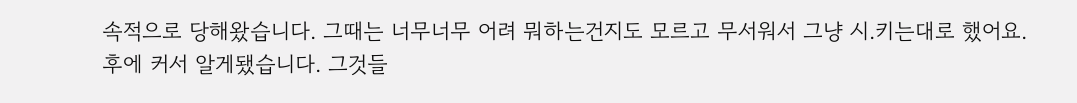속적으로 당해왔습니다. 그때는 너무너무 어려 뭐하는건지도 모르고 무서워서 그냥 시.키는대로 했어요. 후에 커서 알게됐습니다. 그것들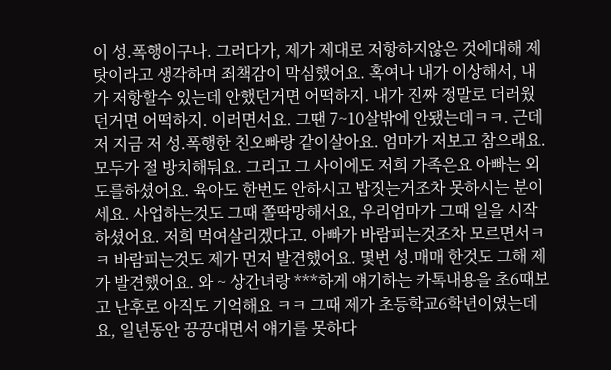이 성.폭행이구나. 그러다가, 제가 제대로 저항하지않은 것에대해 제 탓이라고 생각하며 죄책감이 막심했어요. 혹여나 내가 이상해서, 내가 저항할수 있는데 안했던거면 어떡하지. 내가 진짜 정말로 더러웠던거면 어떡하지. 이러면서요. 그땐 7~10살밖에 안됐는데ㅋㅋ. 근데 저 지금 저 성.폭행한 친오빠랑 같이살아요. 엄마가 저보고 참으래요. 모두가 절 방치해둬요. 그리고 그 사이에도 저희 가족은요 아빠는 외도를하셨어요. 육아도 한번도 안하시고 밥짓는거조차 못하시는 분이세요. 사업하는것도 그때 쫄딱망해서요, 우리엄마가 그때 일을 시작하셨어요. 저희 먹여살리겠다고. 아빠가 바람피는것조차 모르면서ㅋㅋ 바람피는것도 제가 먼저 발견했어요. 몇번 성.매매 한것도 그해 제가 발견했어요. 와 ~ 상간녀랑 ***하게 얘기하는 카톡내용을 초6때보고 난후로 아직도 기억해요 ㅋㅋ 그때 제가 초등학교6학년이였는데요, 일년동안 끙끙대면서 얘기를 못하다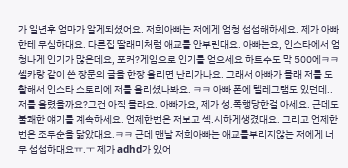가 일년후 엄마가 알게되셨어요. 저희아빠는 저에게 엄청 섭섭해하세요. 제가 아빠한테 무심하대요. 다른집 딸래미처럼 애교를 안부린대요. 아빠는요, 인스타에서 엄청나게 인기가 많은데요, 포커?게임으로 인기를 얻으세요 하트수도 막 500에ㅋㅋ 셀카랑 같이 쓴 장문의 글을 한장 올리면 난리가나요. 그래서 아빠가 몰래 저를 도촬해서 인스타 스토리에 저를 올리셨나봐요. ㅋㅋ 아빠 폰에 텔레그램도 있던데.. 저를 올렸을까요?그건 아직 몰라요. 아빠가요, 제가 성.폭행당한걸 아세요. 근데도 불쾌한 얘기를 계속하세요. 언제한번은 저보고 섹.시하게생겼대요. 그리고 언제한번은 조두순을 닮았대요.ㅋㅋ 근데 맨날 저희아빠는 애교를부리지않는 저에게 너무 섭섭하대요ㅠ.ㅜ 제가 adhd가 있어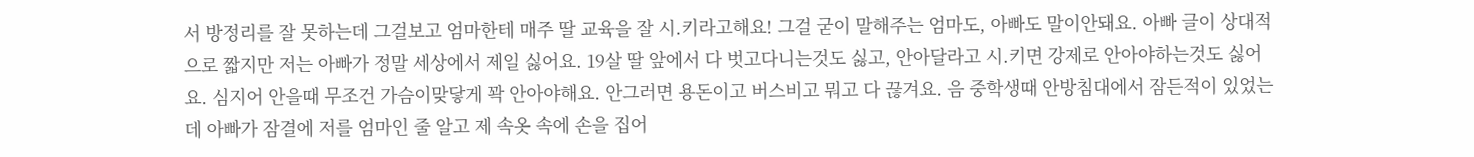서 방정리를 잘 못하는데 그걸보고 엄마한테 매주 딸 교육을 잘 시.키라고해요! 그걸 굳이 말해주는 엄마도, 아빠도 말이안돼요. 아빠 글이 상대적으로 짧지만 저는 아빠가 정말 세상에서 제일 싫어요. 19살 딸 앞에서 다 벗고다니는것도 싫고, 안아달라고 시.키면 강제로 안아야하는것도 싫어요. 심지어 안을때 무조건 가슴이맞닿게 꽉 안아야해요. 안그러면 용돈이고 버스비고 뭐고 다 끊겨요. 음 중학생때 안방침대에서 잠든적이 있었는데 아빠가 잠결에 저를 엄마인 줄 알고 제 속옷 속에 손을 집어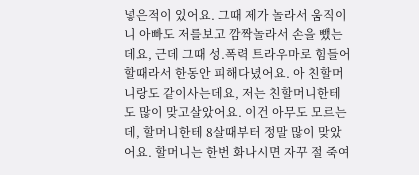넣은적이 있어요. 그때 제가 놀라서 움직이니 아빠도 저를보고 깜짝놀라서 손을 뺐는데요, 근데 그때 성.폭력 트라우마로 힘들어할때라서 한동안 피해다녔어요. 아 친할머니랑도 같이사는데요, 저는 친할머니한테도 많이 맞고살았어요. 이건 아무도 모르는데, 할머니한테 8살때부터 정말 많이 맞았어요. 할머니는 한번 화나시면 자꾸 절 죽여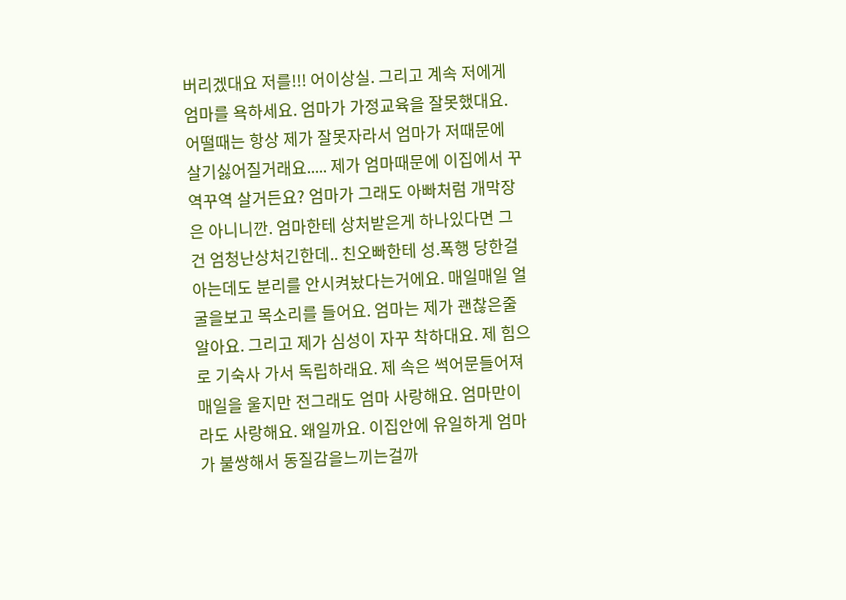버리겠대요 저를!!! 어이상실. 그리고 계속 저에게 엄마를 욕하세요. 엄마가 가정교육을 잘못했대요. 어떨때는 항상 제가 잘못자라서 엄마가 저때문에 살기싫어질거래요..... 제가 엄마때문에 이집에서 꾸역꾸역 살거든요? 엄마가 그래도 아빠처럼 개막장은 아니니깐. 엄마한테 상처받은게 하나있다면 그건 엄청난상처긴한데.. 친오빠한테 성.폭행 당한걸 아는데도 분리를 안시켜놨다는거에요. 매일매일 얼굴을보고 목소리를 들어요. 엄마는 제가 괜찮은줄 알아요. 그리고 제가 심성이 자꾸 착하대요. 제 힘으로 기숙사 가서 독립하래요. 제 속은 썩어문들어져 매일을 울지만 전그래도 엄마 사랑해요. 엄마만이라도 사랑해요. 왜일까요. 이집안에 유일하게 엄마가 불쌍해서 동질감을느끼는걸까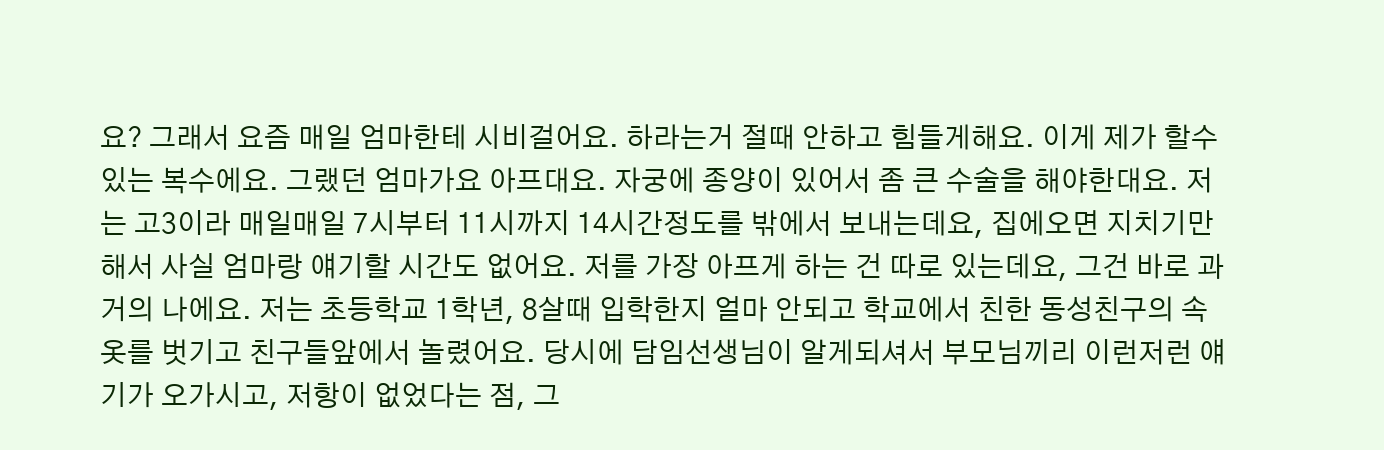요? 그래서 요즘 매일 엄마한테 시비걸어요. 하라는거 절때 안하고 힘들게해요. 이게 제가 할수있는 복수에요. 그랬던 엄마가요 아프대요. 자궁에 종양이 있어서 좀 큰 수술을 해야한대요. 저는 고3이라 매일매일 7시부터 11시까지 14시간정도를 밖에서 보내는데요, 집에오면 지치기만해서 사실 엄마랑 얘기할 시간도 없어요. 저를 가장 아프게 하는 건 따로 있는데요, 그건 바로 과거의 나에요. 저는 초등학교 1학년, 8살때 입학한지 얼마 안되고 학교에서 친한 동성친구의 속옷를 벗기고 친구들앞에서 놀렸어요. 당시에 담임선생님이 알게되셔서 부모님끼리 이런저런 얘기가 오가시고, 저항이 없었다는 점, 그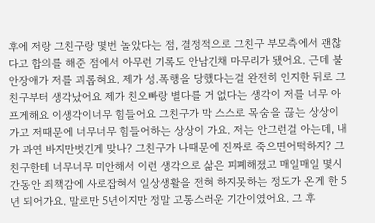후에 저랑 그친구랑 몇번 놀았다는 점, 결정적으로 그친구 부모측에서 괜찮다고 합의를 해준 점에서 아무런 기록도 안남긴채 마무리가 됐어요. 근데 불안장애가 저를 괴롭혀요. 제가 성.폭행을 당했다는걸 완전히 인지한 뒤로 그친구부터 생각났어요 제가 친오빠랑 별다를 거 없다는 생각이 저를 너무 아프게해요 이생각이너무 힘들어요 그친구가 막 스스로 목숨을 끊는 상상이 가고 저때문에 너무너무 힘들어하는 상상이 가요. 저는 안그런걸 아는데, 내가 과연 바지만벗긴게 맞나? 그친구가 나때문에 진짜로 죽으면어떡하지? 그 친구한테 너무너무 미안해서 이런 생각으로 삶은 피폐해졌고 매일매일 몇시간동안 죄책감에 사로잡혀서 일상생활을 전혀 하지못하는 정도가 온게 한 5년 되어가요. 말로만 5년이지만 정말 고통스러운 기간이였어요. 그 후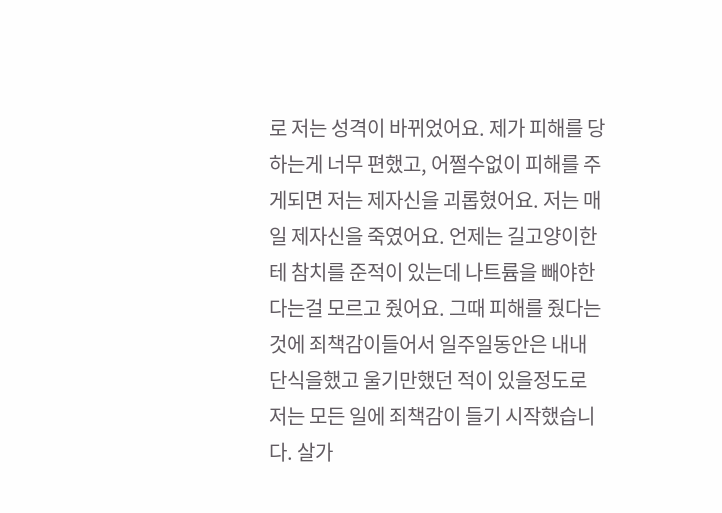로 저는 성격이 바뀌었어요. 제가 피해를 당하는게 너무 편했고, 어쩔수없이 피해를 주게되면 저는 제자신을 괴롭혔어요. 저는 매일 제자신을 죽였어요. 언제는 길고양이한테 참치를 준적이 있는데 나트륨을 빼야한다는걸 모르고 줬어요. 그때 피해를 줬다는것에 죄책감이들어서 일주일동안은 내내 단식을했고 울기만했던 적이 있을정도로 저는 모든 일에 죄책감이 들기 시작했습니다. 살가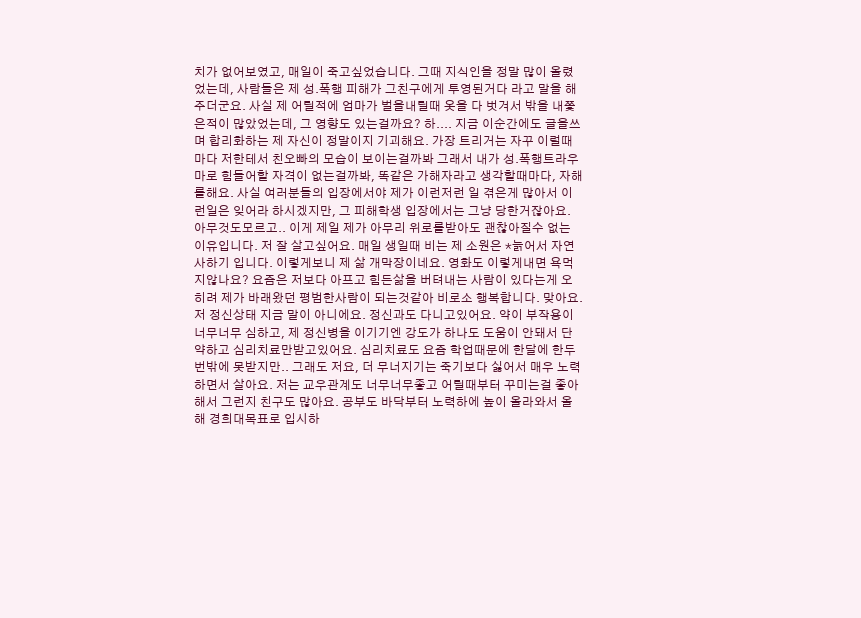치가 없어보였고, 매일이 죽고싶었습니다. 그때 지식인을 정말 많이 올렸었는데, 사람들은 제 성.폭행 피해가 그친구에게 투영된거다 라고 말을 해주더군요. 사실 제 어릴적에 엄마가 벌을내릴때 옷을 다 벗겨서 밖을 내쫓은적이 많았었는데, 그 영향도 있는걸까요? 하.... 지금 이순간에도 글을쓰며 합리화하는 제 자신이 정말이지 기괴해요. 가장 트리거는 자꾸 이럴때마다 저한테서 친오빠의 모습이 보이는걸까봐 그래서 내가 성.폭행트라우마로 힘들어할 자격이 없는걸까봐, 똑같은 가해자라고 생각할때마다, 자해를해요. 사실 여러분들의 입장에서야 제가 이런저런 일 겪은게 많아서 이런일은 잊어라 하시겠지만, 그 피해학생 입장에서는 그냥 당한거잖아요. 아무것도모르고.. 이게 제일 제가 아무리 위로를받아도 괜찮아질수 없는 이유입니다. 저 잘 살고싶어요. 매일 생일때 비는 제 소원은 *늙어서 자연사하기 입니다. 이렇게보니 제 삶 개막장이네요. 영화도 이렇게내면 욕먹지않나요? 요즘은 저보다 아프고 힘든삶을 버텨내는 사람이 있다는게 오히려 제가 바래왔던 평범한사람이 되는것같아 비로소 행복합니다. 맞아요. 저 정신상태 지금 말이 아니에요. 정신과도 다니고있어요. 약이 부작용이 너무너무 심하고, 제 정신병을 이기기엔 강도가 하나도 도움이 안돼서 단약하고 심리치료만받고있어요. 심리치료도 요즘 학업때문에 한달에 한두번밖에 못받지만.. 그래도 저요, 더 무너지기는 죽기보다 싫어서 매우 노력하면서 살아요. 저는 교우관계도 너무너무좋고 어릴때부터 꾸미는걸 좋아해서 그런지 친구도 많아요. 공부도 바닥부터 노력하에 높이 올라와서 올해 경희대목표로 입시하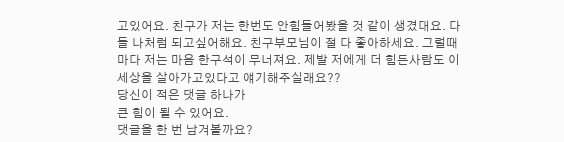고있어요. 친구가 저는 한번도 안힘들어봤을 것 같이 생겼대요. 다들 나처럼 되고싶어해요. 친구부모님이 절 다 좋아하세요. 그럴때마다 저는 마음 한구석이 무너져요. 제발 저에게 더 힘든사람도 이세상을 살아가고있다고 얘기해주실래요??
당신이 적은 댓글 하나가
큰 힘이 될 수 있어요.
댓글을 한 번 남겨볼까요?